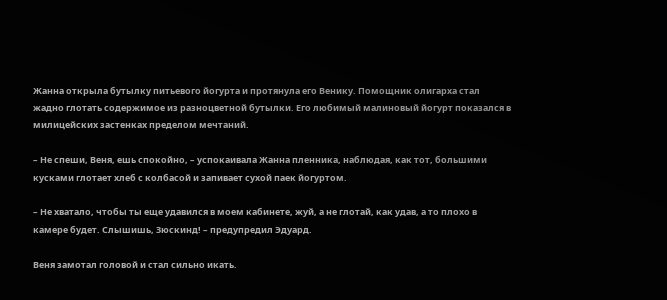Жанна открыла бутылку питьевого йогурта и протянула его Венику. Помощник олигарха стал жадно глотать содержимое из разноцветной бутылки. Его любимый малиновый йогурт показался в милицейских застенках пределом мечтаний.

– Не спеши, Веня, ешь спокойно, – успокаивала Жанна пленника, наблюдая, как тот, большими кусками глотает хлеб с колбасой и запивает сухой паек йогуртом.

– Не хватало, чтобы ты еще удавился в моем кабинете, жуй, а не глотай, как удав, а то плохо в камере будет. Слышишь, Зюскинд! – предупредил Эдуард.

Веня замотал головой и стал сильно икать.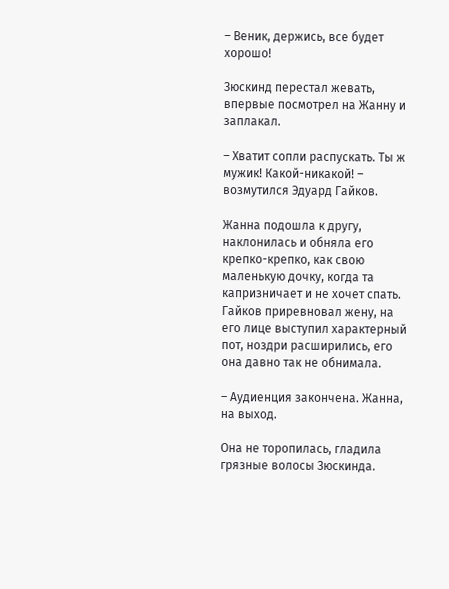– Веник, держись, все будет хорошо!

Зюскинд перестал жевать, впервые посмотрел на Жанну и заплакал.

– Хватит сопли распускать. Ты ж мужик! Какой-никакой! – возмутился Эдуард Гайков.

Жанна подошла к другу, наклонилась и обняла его крепко-крепко, как свою маленькую дочку, когда та капризничает и не хочет спать. Гайков приревновал жену, на его лице выступил характерный пот, ноздри расширились, его она давно так не обнимала.

– Аудиенция закончена. Жанна, на выход.

Она не торопилась, гладила грязные волосы Зюскинда.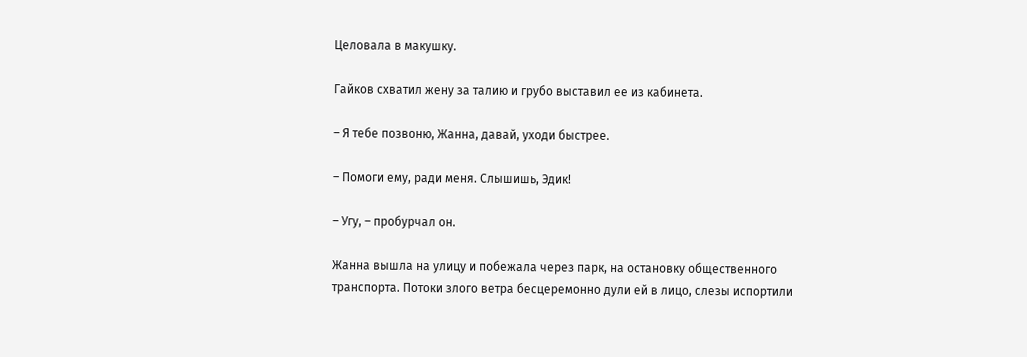Целовала в макушку.

Гайков схватил жену за талию и грубо выставил ее из кабинета.

– Я тебе позвоню, Жанна, давай, уходи быстрее.

– Помоги ему, ради меня. Слышишь, Эдик!

– Угу, – пробурчал он.

Жанна вышла на улицу и побежала через парк, на остановку общественного транспорта. Потоки злого ветра бесцеремонно дули ей в лицо, слезы испортили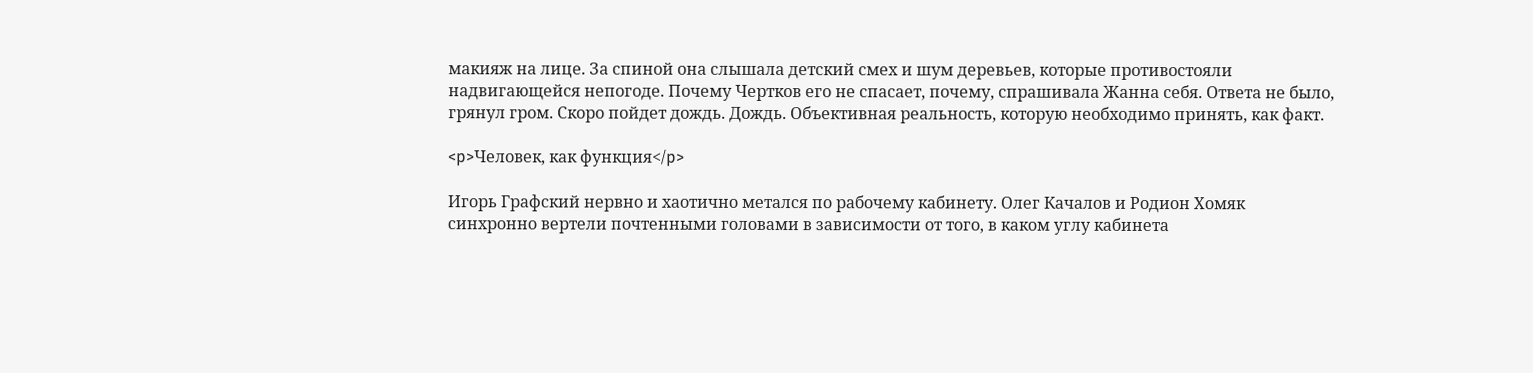макияж на лице. За спиной она слышала детский смех и шум деревьев, которые противостояли надвигающейся непогоде. Почему Чертков его не спасает, почему, спрашивала Жанна себя. Ответа не было, грянул гром. Скоро пойдет дождь. Дождь. Объективная реальность, которую необходимо принять, как факт.

<p>Человек, как функция</p>

Игорь Графский нервно и хаотично метался по рабочему кабинету. Олег Качалов и Родион Хомяк синхронно вертели почтенными головами в зависимости от того, в каком углу кабинета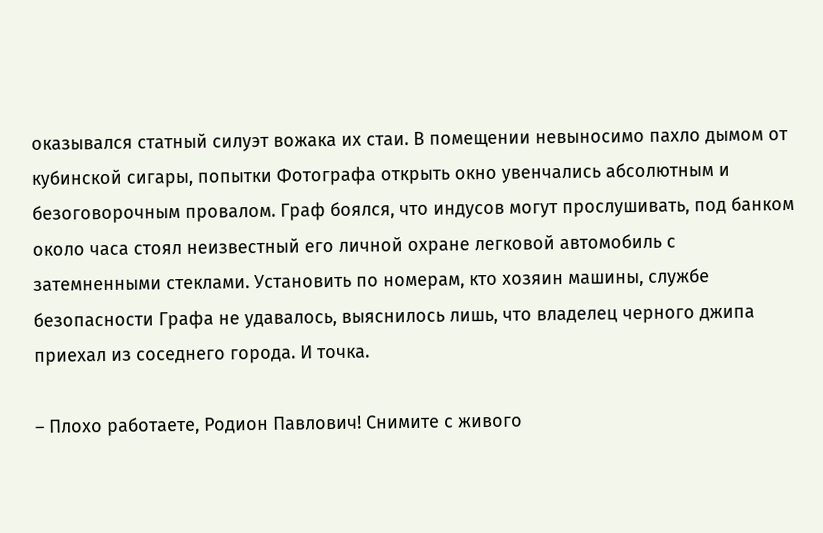оказывался статный силуэт вожака их стаи. В помещении невыносимо пахло дымом от кубинской сигары, попытки Фотографа открыть окно увенчались абсолютным и безоговорочным провалом. Граф боялся, что индусов могут прослушивать, под банком около часа стоял неизвестный его личной охране легковой автомобиль с затемненными стеклами. Установить по номерам, кто хозяин машины, службе безопасности Графа не удавалось, выяснилось лишь, что владелец черного джипа приехал из соседнего города. И точка.

– Плохо работаете, Родион Павлович! Снимите с живого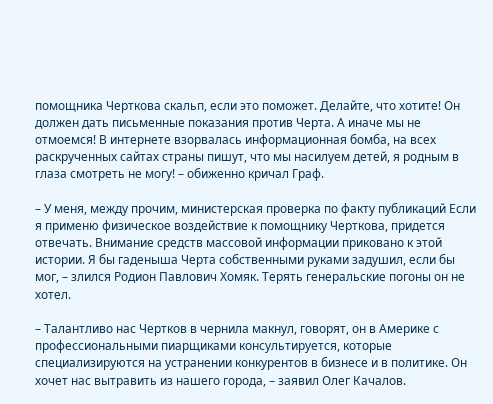помощника Черткова скальп, если это поможет. Делайте, что хотите! Он должен дать письменные показания против Черта. А иначе мы не отмоемся! В интернете взорвалась информационная бомба, на всех раскрученных сайтах страны пишут, что мы насилуем детей, я родным в глаза смотреть не могу! – обиженно кричал Граф.

– У меня, между прочим, министерская проверка по факту публикаций Если я применю физическое воздействие к помощнику Черткова, придется отвечать. Внимание средств массовой информации приковано к этой истории. Я бы гаденыша Черта собственными руками задушил, если бы мог, – злился Родион Павлович Хомяк. Терять генеральские погоны он не хотел.

– Талантливо нас Чертков в чернила макнул, говорят, он в Америке с профессиональными пиарщиками консультируется, которые специализируются на устранении конкурентов в бизнесе и в политике. Он хочет нас вытравить из нашего города, – заявил Олег Качалов.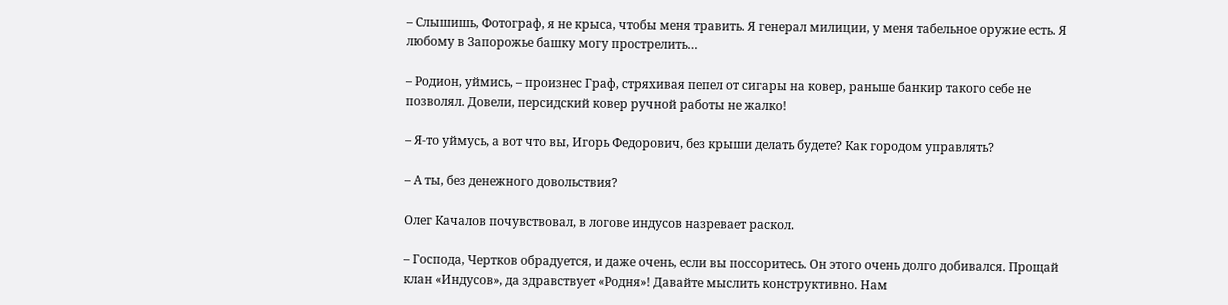– Слышишь, Фотограф, я не крыса, чтобы меня травить. Я генерал милиции, у меня табельное оружие есть. Я любому в Запорожье башку могу прострелить…

– Родион, уймись, – произнес Граф, стряхивая пепел от сигары на ковер, раньше банкир такого себе не позволял. Довели, персидский ковер ручной работы не жалко!

– Я-то уймусь, а вот что вы, Игорь Федорович, без крыши делать будете? Как городом управлять?

– А ты, без денежного довольствия?

Олег Качалов почувствовал, в логове индусов назревает раскол.

– Господа, Чертков обрадуется, и даже очень, если вы поссоритесь. Он этого очень долго добивался. Прощай клан «Индусов», да здравствует «Родня»! Давайте мыслить конструктивно. Нам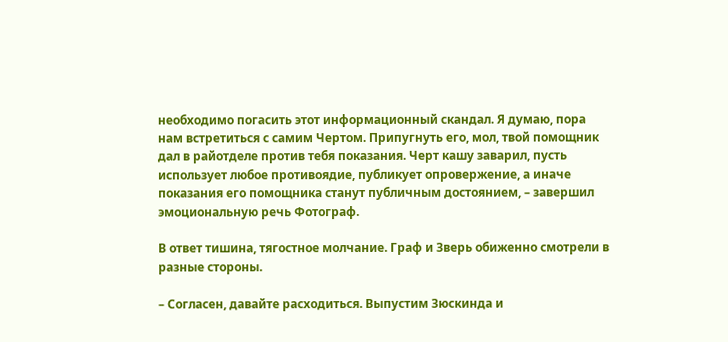необходимо погасить этот информационный скандал. Я думаю, пора нам встретиться с самим Чертом. Припугнуть его, мол, твой помощник дал в райотделе против тебя показания. Черт кашу заварил, пусть использует любое противоядие, публикует опровержение, а иначе показания его помощника станут публичным достоянием, – завершил эмоциональную речь Фотограф.

В ответ тишина, тягостное молчание. Граф и Зверь обиженно смотрели в разные стороны.

– Согласен, давайте расходиться. Выпустим Зюскинда и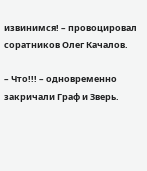извинимся! – провоцировал соратников Олег Качалов.

– Что!!! – одновременно закричали Граф и Зверь.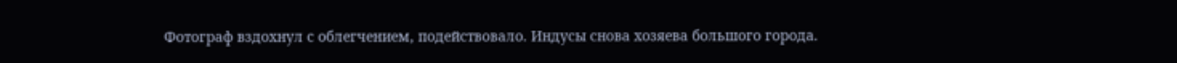Фотограф вздохнул с облегчением, подействовало. Индусы снова хозяева большого города.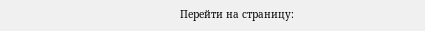Перейти на страницу: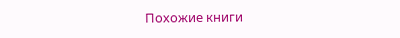Похожие книги